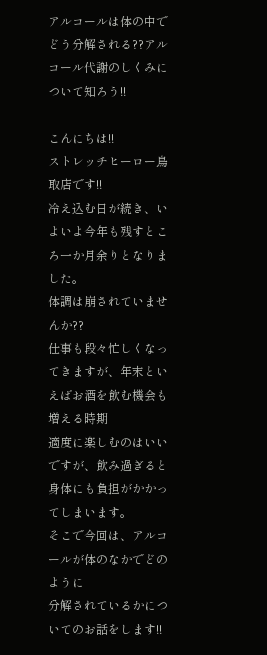アルコールは体の中でどう分解される??アルコール代謝のしくみについて知ろう!!

こんにちは!!
ストレッチヒーロー鳥取店です!!
冷え込む日が続き、いよいよ今年も残すところ一か月余りとなりました。
体調は崩されていませんか??
仕事も段々忙しくなってきますが、年末といえばお酒を飲む機会も増える時期
適度に楽しむのはいいですが、飲み過ぎると身体にも負担がかかってしまいます。
そこで今回は、アルコールが体のなかでどのように
分解されているかについてのお話をします!!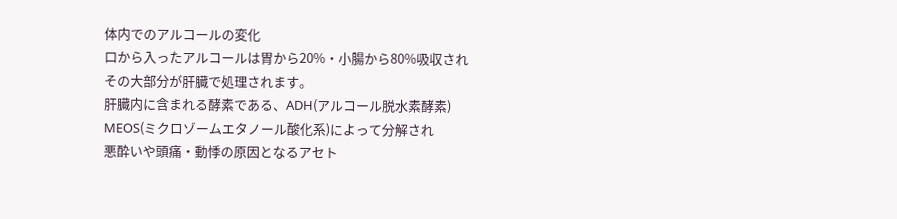体内でのアルコールの変化
口から入ったアルコールは胃から20%・小腸から80%吸収され
その大部分が肝臓で処理されます。
肝臓内に含まれる酵素である、ADH(アルコール脱水素酵素)
MEOS(ミクロゾームエタノール酸化系)によって分解され
悪酔いや頭痛・動悸の原因となるアセト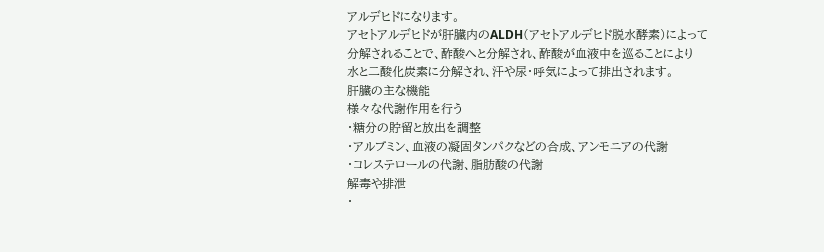アルデヒドになります。
アセトアルデヒドが肝臓内のALDH(アセトアルデヒド脱水酵素)によって
分解されることで、酢酸へと分解され、酢酸が血液中を巡ることにより
水と二酸化炭素に分解され、汗や尿・呼気によって排出されます。
肝臓の主な機能
様々な代謝作用を行う
・糖分の貯留と放出を調整
・アルブミン、血液の凝固タンパクなどの合成、アンモニアの代謝
・コレステロールの代謝、脂肪酸の代謝
解毒や排泄
・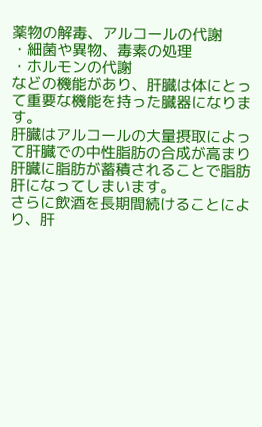薬物の解毒、アルコールの代謝
・細菌や異物、毒素の処理
・ホルモンの代謝
などの機能があり、肝臓は体にとって重要な機能を持った臓器になります。
肝臓はアルコールの大量摂取によって肝臓での中性脂肪の合成が高まり
肝臓に脂肪が蓄積されることで脂肪肝になってしまいます。
さらに飲酒を長期間続けることにより、肝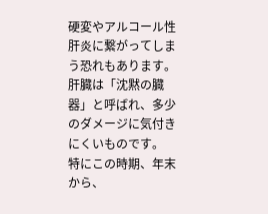硬変やアルコール性肝炎に繋がってしまう恐れもあります。
肝臓は「沈黙の臓器」と呼ばれ、多少のダメージに気付きにくいものです。
特にこの時期、年末から、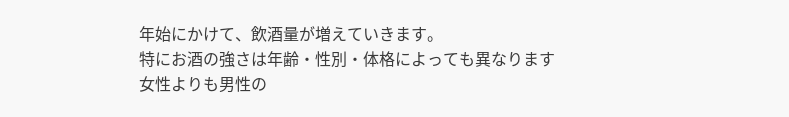年始にかけて、飲酒量が増えていきます。
特にお酒の強さは年齢・性別・体格によっても異なります
女性よりも男性の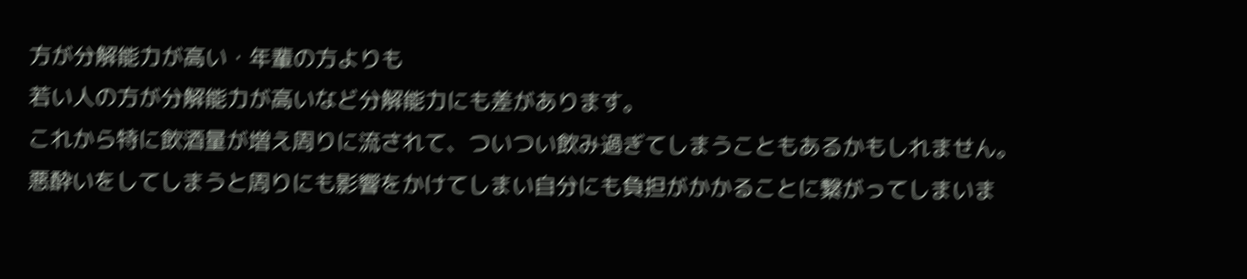方が分解能力が高い・年輩の方よりも
若い人の方が分解能力が高いなど分解能力にも差があります。
これから特に飲酒量が増え周りに流されて、ついつい飲み過ぎてしまうこともあるかもしれません。
悪酔いをしてしまうと周りにも影響をかけてしまい自分にも負担がかかることに繋がってしまいま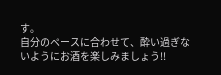す。
自分のペースに合わせて、酔い過ぎないようにお酒を楽しみましょう!!